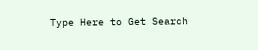Type Here to Get Search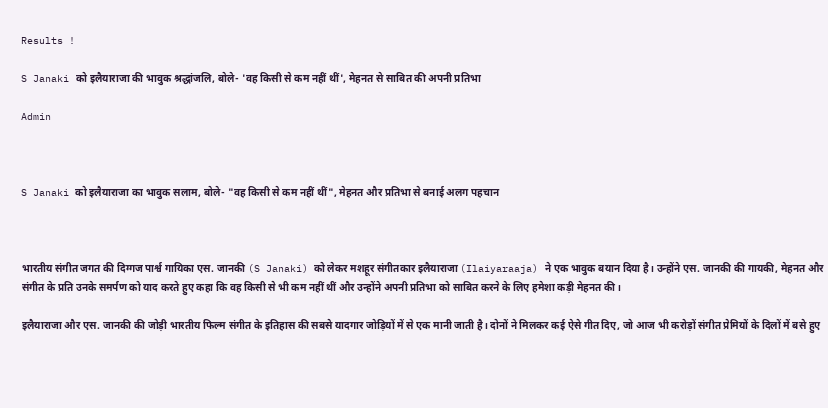Results !

S Janaki को इलैयाराजा की भावुक श्रद्धांजलि, बोले- 'वह किसी से कम नहीं थीं', मेहनत से साबित की अपनी प्रतिभा

Admin



S Janaki को इलैयाराजा का भावुक सलाम, बोले- "वह किसी से कम नहीं थीं", मेहनत और प्रतिभा से बनाई अलग पहचान



भारतीय संगीत जगत की दिग्गज पार्श्व गायिका एस. जानकी (S Janaki) को लेकर मशहूर संगीतकार इलैयाराजा (Ilaiyaraaja) ने एक भावुक बयान दिया है। उन्होंने एस. जानकी की गायकी, मेहनत और संगीत के प्रति उनके समर्पण को याद करते हुए कहा कि वह किसी से भी कम नहीं थीं और उन्होंने अपनी प्रतिभा को साबित करने के लिए हमेशा कड़ी मेहनत की।

इलैयाराजा और एस. जानकी की जोड़ी भारतीय फिल्म संगीत के इतिहास की सबसे यादगार जोड़ियों में से एक मानी जाती है। दोनों ने मिलकर कई ऐसे गीत दिए, जो आज भी करोड़ों संगीत प्रेमियों के दिलों में बसे हुए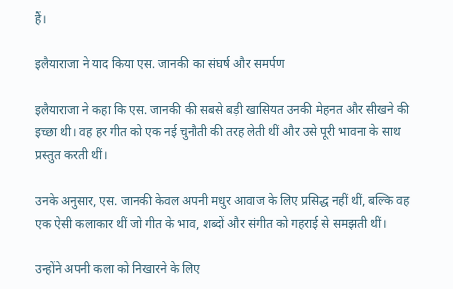हैं।

इलैयाराजा ने याद किया एस. जानकी का संघर्ष और समर्पण

इलैयाराजा ने कहा कि एस. जानकी की सबसे बड़ी खासियत उनकी मेहनत और सीखने की इच्छा थी। वह हर गीत को एक नई चुनौती की तरह लेती थीं और उसे पूरी भावना के साथ प्रस्तुत करती थीं।

उनके अनुसार, एस. जानकी केवल अपनी मधुर आवाज के लिए प्रसिद्ध नहीं थीं, बल्कि वह एक ऐसी कलाकार थीं जो गीत के भाव, शब्दों और संगीत को गहराई से समझती थीं।

उन्होंने अपनी कला को निखारने के लिए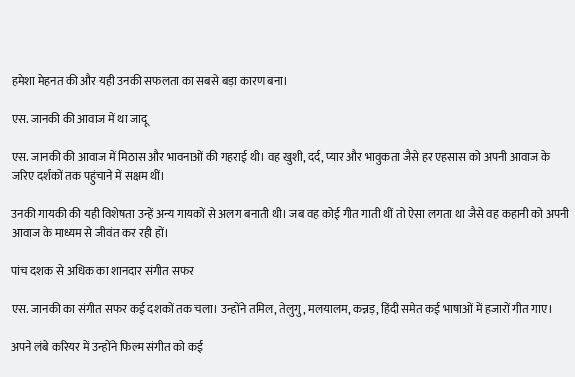हमेशा मेहनत की और यही उनकी सफलता का सबसे बड़ा कारण बना।

एस. जानकी की आवाज में था जादू

एस. जानकी की आवाज में मिठास और भावनाओं की गहराई थी। वह खुशी, दर्द, प्यार और भावुकता जैसे हर एहसास को अपनी आवाज के जरिए दर्शकों तक पहुंचाने में सक्षम थीं।

उनकी गायकी की यही विशेषता उन्हें अन्य गायकों से अलग बनाती थी। जब वह कोई गीत गाती थीं तो ऐसा लगता था जैसे वह कहानी को अपनी आवाज के माध्यम से जीवंत कर रही हों।

पांच दशक से अधिक का शानदार संगीत सफर

एस. जानकी का संगीत सफर कई दशकों तक चला। उन्होंने तमिल, तेलुगु, मलयालम, कन्नड़, हिंदी समेत कई भाषाओं में हजारों गीत गाए।

अपने लंबे करियर में उन्होंने फिल्म संगीत को कई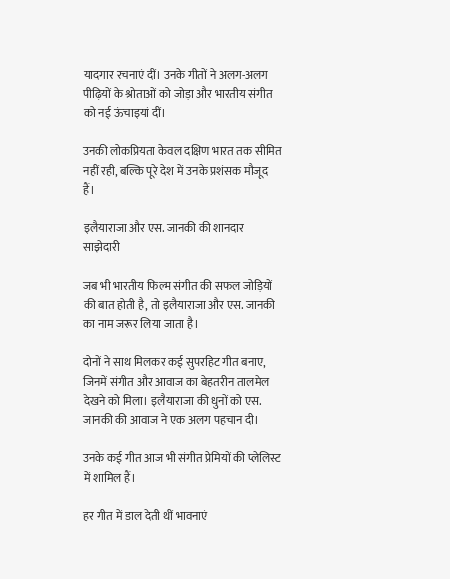यादगार रचनाएं दीं। उनके गीतों ने अलग-अलग पीढ़ियों के श्रोताओं को जोड़ा और भारतीय संगीत को नई ऊंचाइयां दीं।

उनकी लोकप्रियता केवल दक्षिण भारत तक सीमित नहीं रही, बल्कि पूरे देश में उनके प्रशंसक मौजूद हैं।

इलैयाराजा और एस. जानकी की शानदार साझेदारी

जब भी भारतीय फिल्म संगीत की सफल जोड़ियों की बात होती है, तो इलैयाराजा और एस. जानकी का नाम जरूर लिया जाता है।

दोनों ने साथ मिलकर कई सुपरहिट गीत बनाए, जिनमें संगीत और आवाज का बेहतरीन तालमेल देखने को मिला। इलैयाराजा की धुनों को एस. जानकी की आवाज ने एक अलग पहचान दी।

उनके कई गीत आज भी संगीत प्रेमियों की प्लेलिस्ट में शामिल हैं।

हर गीत में डाल देती थीं भावनाएं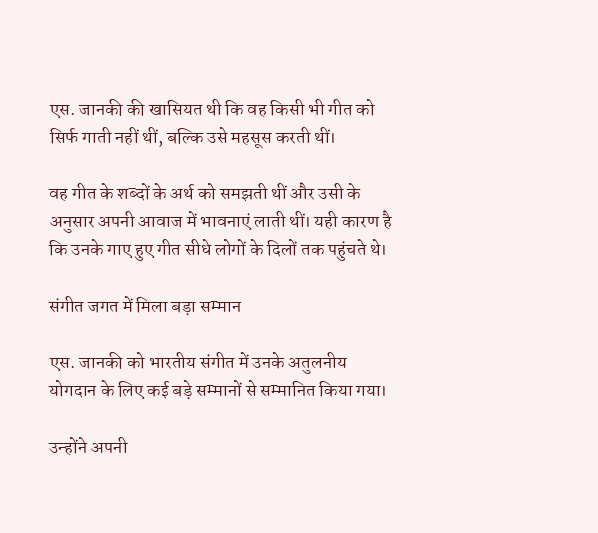एस. जानकी की खासियत थी कि वह किसी भी गीत को सिर्फ गाती नहीं थीं, बल्कि उसे महसूस करती थीं।

वह गीत के शब्दों के अर्थ को समझती थीं और उसी के अनुसार अपनी आवाज में भावनाएं लाती थीं। यही कारण है कि उनके गाए हुए गीत सीधे लोगों के दिलों तक पहुंचते थे।

संगीत जगत में मिला बड़ा सम्मान

एस. जानकी को भारतीय संगीत में उनके अतुलनीय योगदान के लिए कई बड़े सम्मानों से सम्मानित किया गया।

उन्होंने अपनी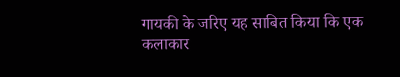गायकी के जरिए यह साबित किया कि एक कलाकार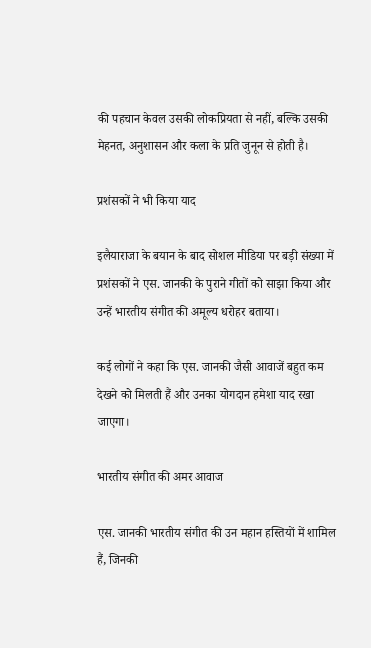की पहचान केवल उसकी लोकप्रियता से नहीं, बल्कि उसकी मेहनत, अनुशासन और कला के प्रति जुनून से होती है।

प्रशंसकों ने भी किया याद

इलैयाराजा के बयान के बाद सोशल मीडिया पर बड़ी संख्या में प्रशंसकों ने एस. जानकी के पुराने गीतों को साझा किया और उन्हें भारतीय संगीत की अमूल्य धरोहर बताया।

कई लोगों ने कहा कि एस. जानकी जैसी आवाजें बहुत कम देखने को मिलती हैं और उनका योगदान हमेशा याद रखा जाएगा।

भारतीय संगीत की अमर आवाज

एस. जानकी भारतीय संगीत की उन महान हस्तियों में शामिल हैं, जिनकी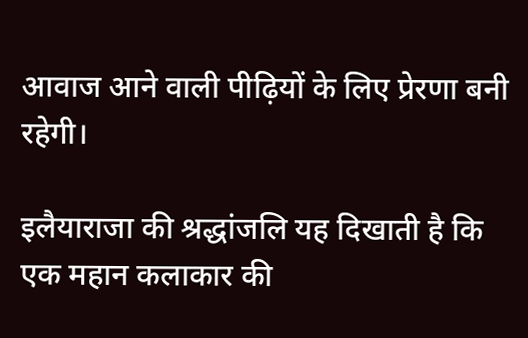आवाज आने वाली पीढ़ियों के लिए प्रेरणा बनी रहेगी।

इलैयाराजा की श्रद्धांजलि यह दिखाती है कि एक महान कलाकार की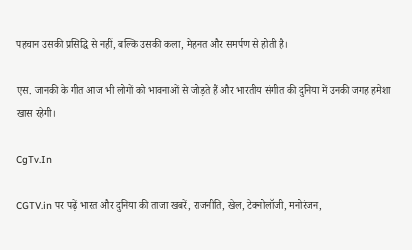पहचान उसकी प्रसिद्धि से नहीं, बल्कि उसकी कला, मेहनत और समर्पण से होती है।

एस. जानकी के गीत आज भी लोगों को भावनाओं से जोड़ते हैं और भारतीय संगीत की दुनिया में उनकी जगह हमेशा खास रहेगी।

CgTv.In

CGTV.in पर पढ़ें भारत और दुनिया की ताजा खबरें, राजनीति, खेल, टेक्नोलॉजी, मनोरंजन,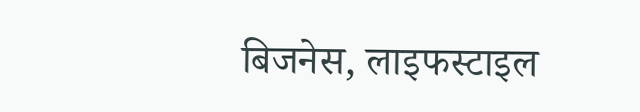बिजनेस, लाइफस्टाइल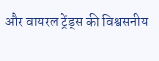और वायरल ट्रेंड्स की विश्वसनीय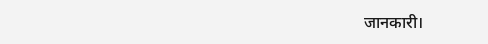जानकारी।